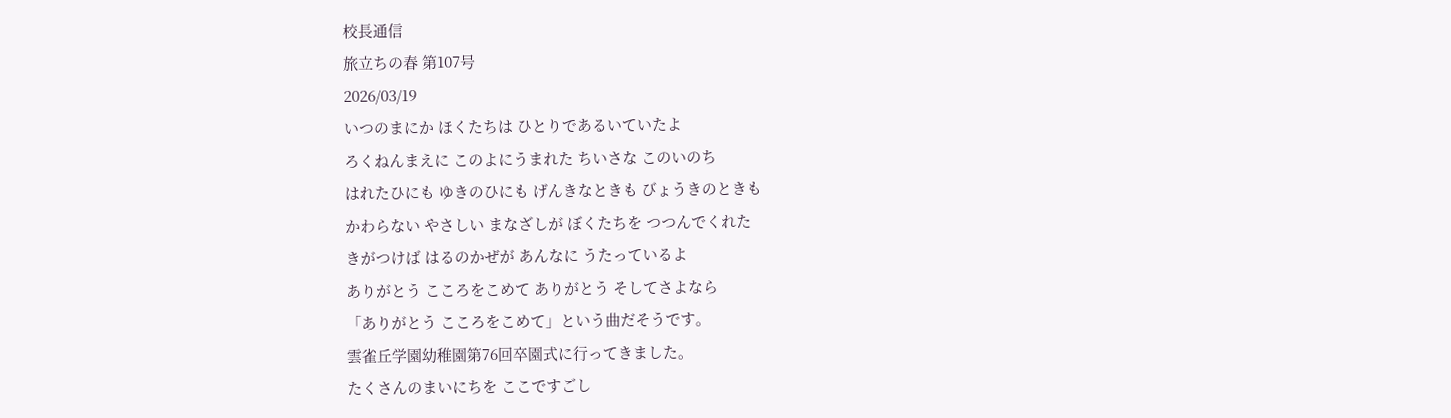校長通信
旅立ちの春 第107号
2026/03/19
いつのまにか ほくたちは ひとりであるいていたよ
ろくねんまえに このよにうまれた ちいさな このいのち
はれたひにも ゆきのひにも げんきなときも びょうきのときも
かわらない やさしい まなざしが ぼくたちを つつんでくれた
きがつけば はるのかぜが あんなに うたっているよ
ありがとう こころをこめて ありがとう そしてさよなら
「ありがとう こころをこめて」という曲だそうです。
雲雀丘学園幼稚園第76回卒園式に行ってきました。
たくさんのまいにちを ここですごし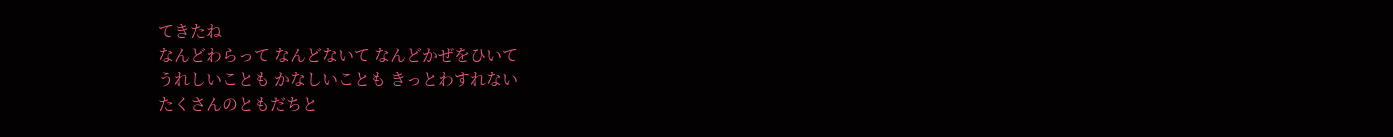てきたね
なんどわらって なんどないて なんどかぜをひいて
うれしいことも かなしいことも きっとわすれない
たくさんのともだちと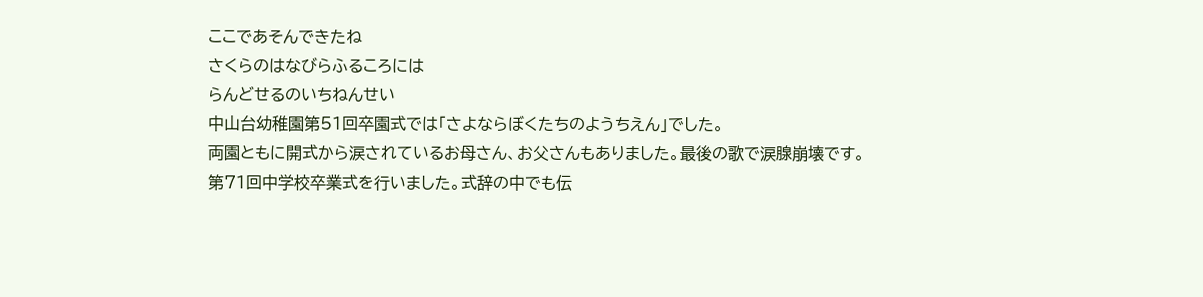ここであそんできたね
さくらのはなびらふるころには
らんどせるのいちねんせい
中山台幼稚園第51回卒園式では「さよならぼくたちのようちえん」でした。
両園ともに開式から涙されているお母さん、お父さんもありました。最後の歌で涙腺崩壊です。
第71回中学校卒業式を行いました。式辞の中でも伝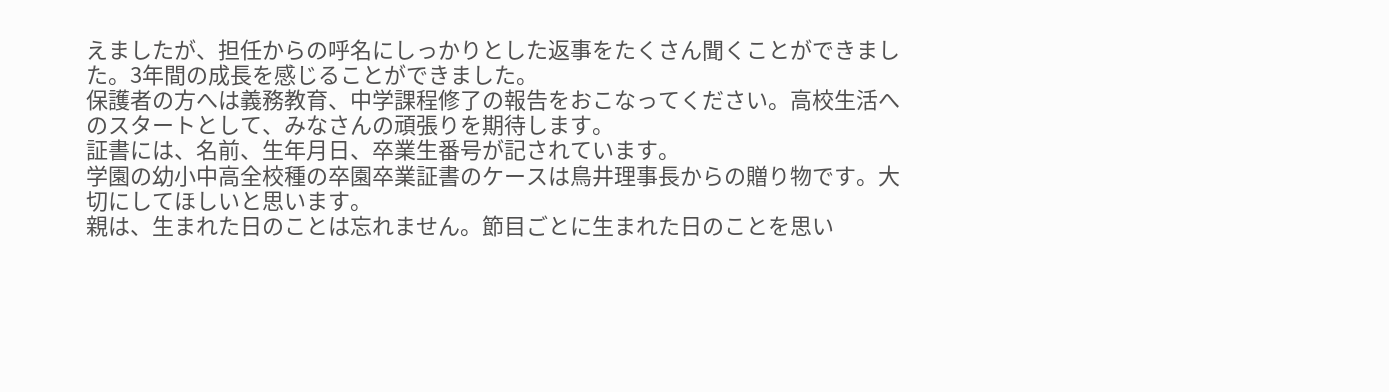えましたが、担任からの呼名にしっかりとした返事をたくさん聞くことができました。3年間の成長を感じることができました。
保護者の方へは義務教育、中学課程修了の報告をおこなってください。高校生活へのスタートとして、みなさんの頑張りを期待します。
証書には、名前、生年月日、卒業生番号が記されています。
学園の幼小中高全校種の卒園卒業証書のケースは鳥井理事長からの贈り物です。大切にしてほしいと思います。
親は、生まれた日のことは忘れません。節目ごとに生まれた日のことを思い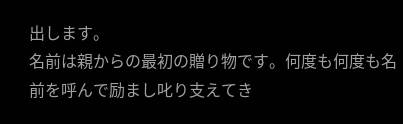出します。
名前は親からの最初の贈り物です。何度も何度も名前を呼んで励まし叱り支えてき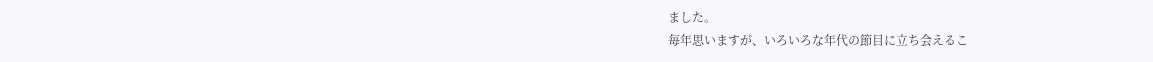ました。
毎年思いますが、いろいろな年代の節目に立ち会えるこ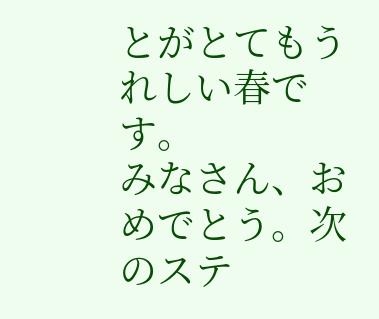とがとてもうれしい春です。
みなさん、おめでとう。次のステ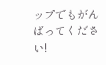ップでもがんばってください!